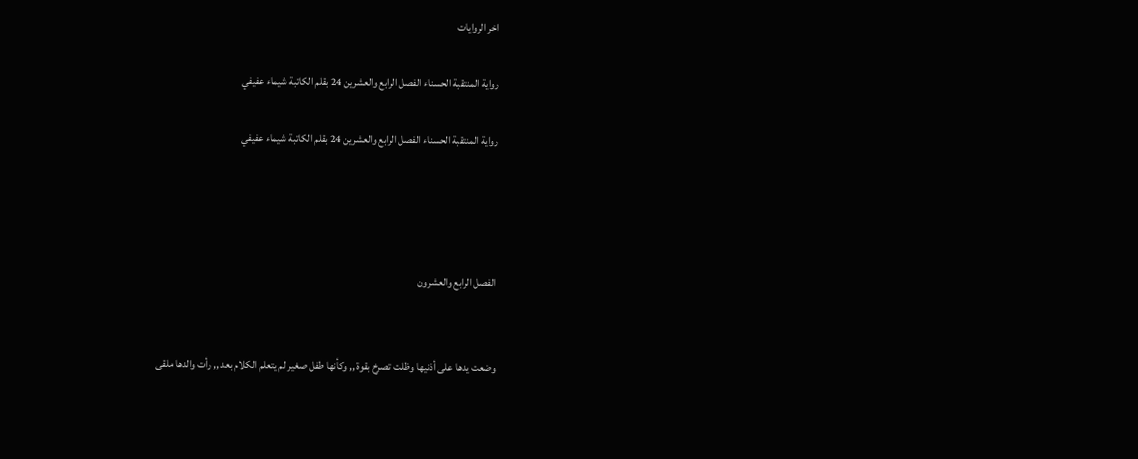اخر الروايات

رواية المنتقبة الحسناء الفصل الرابع والعشرين 24 بقلم الكاتبة شيماء عفيفي

رواية المنتقبة الحسناء الفصل الرابع والعشرين 24 بقلم الكاتبة شيماء عفيفي




الفصل الرابع والعشرون


وضعت يدها على أذنيها وظلت تصرخ بقوة ,, وكأنها طفل صغير لم يتعلم الكلام بعد ,, رأت والدها ملقى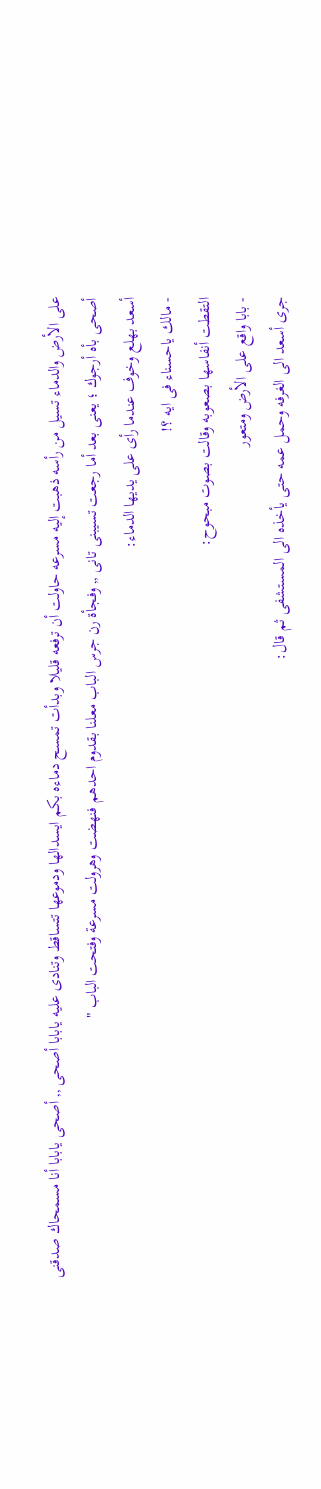على الأرض والدماء تسيل من رأسه ذهبت إليه مسرعه حاولت أن ترفعه قليلا وبدأت تمسح دماءه بكم ايسدالها ودموعها تتساقط وتنادى عليه يابابا أصحى ,, أصحى يابابا أنا مسمحاك صدقنى أصحى بأه أرجوك ؛ يعنى بعد أما رجعت تسيبنى تانى ,, وفجأة رن جرس الباب معلنا بقدوم احدهم فنهضت وهرولت مسرعة وفتحت الباب "
أسعد بهلع وخوف عندما رأى على يديها الدماء:
- مالك ياحسناء فى ايه ؟!
التقطت أنفاسها بصعوبه وقالت بصوت مبحوح:
- بابا واقع على الأرض ومتعور
جرى أسعد الى الغرفه وحمل عمه حتى يأخذه الى المستشفى ثم قال: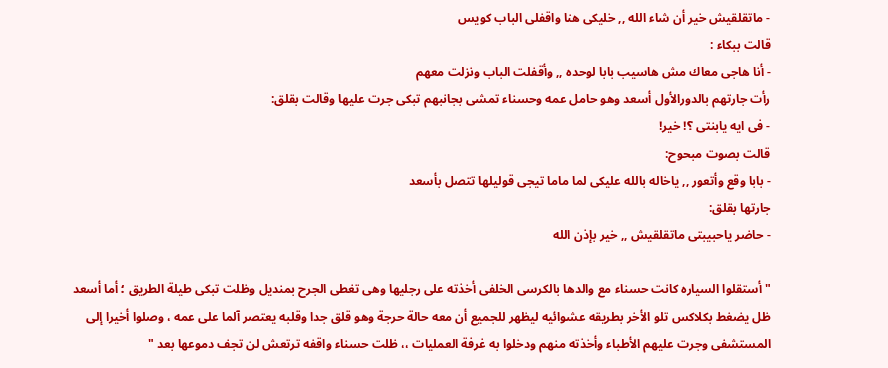- ماتقلقيش خير أن شاء الله ,, خليكى هنا واقفلى الباب كويس
قالت ببكاء :
- أنا هاجى معاك مش هاسيب بابا لوحده ,, وأقفلت الباب ونزلت معهم
رأت جارتهم بالدورالأول أسعد وهو حامل عمه وحسناء تمشى بجانبهم تبكى جرت عليها وقالت بقلق:
- فى ايه يابنتى ؟! خير!
قالت بصوت مبحوح:
- بابا وقع وأتعور ,, ياخاله بالله عليكى لما ماما تيجى قوليلها تتصل بأسعد
جارتها بقلق:
- حاضر ياحبيبتى ماتقلقيش ,, خير بإذن الله

" أستقلوا السياره كانت حسناء مع والدها بالكرسى الخلفى أخذته على رجليها وهى تغطى الجرح بمنديل وظلت تبكى طيلة الطريق ؛ أما أسعد ظل يضغط بكلاكس تلو الأخر بطريقه عشوائيه ليظهر للجميع أن معه حالة حرجة وهو قلق جدا وقلبه يعتصر آلما على عمه ، وصلوا أخيرا إلى المستشفى وجرت عليهم الأطباء وأخذته منهم ودخلوا به غرفة العمليات ،، ظلت حسناء واقفه ترتعش لن تجف دموعها بعد "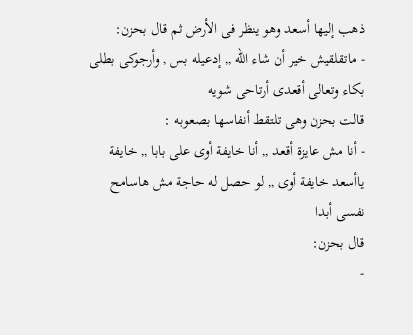ذهب إليها أسعد وهو ينظر فى الأرض ثم قال بحزن:
- ماتقلقيش خير أن شاء الله ,, إدعيله بس , وأرجوكى بطلى بكاء وتعالى أقعدى أرتاحى شويه
قالت بحزن وهى تلتقط أنفاسها بصعوبه :
- أنا مش عايزة أقعد ,, أنا خايفة أوى على بابا ,, خايفة ياأسعد خايفة أوى ,, لو حصل له حاجة مش هاسامح نفسى أبدا
قال بحزن:
-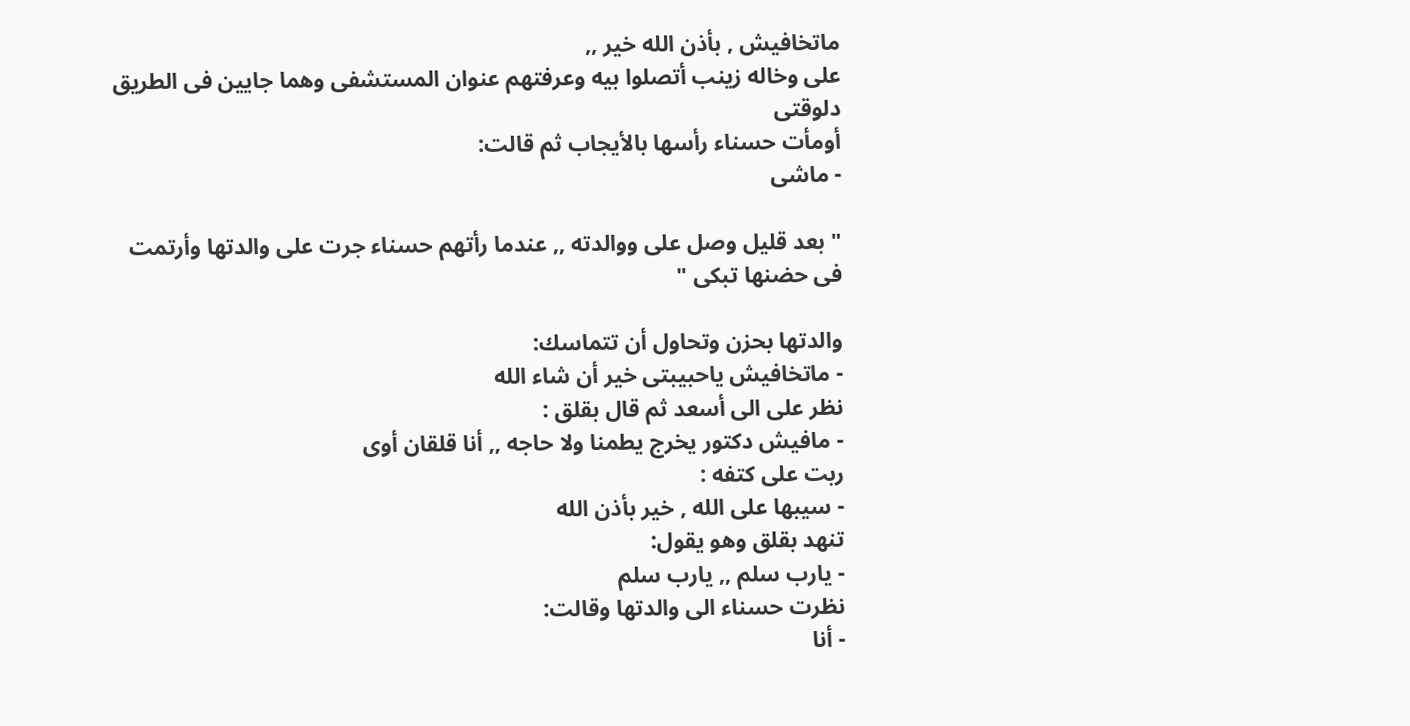ماتخافيش , بأذن الله خير ,,
على وخاله زينب أتصلوا بيه وعرفتهم عنوان المستشفى وهما جايين فى الطريق دلوقتى
أومأت حسناء رأسها بالأيجاب ثم قالت:
- ماشى

" بعد قليل وصل على ووالدته ,, عندما رأتهم حسناء جرت على والدتها وأرتمت فى حضنها تبكى "

والدتها بحزن وتحاول أن تتماسك:
- ماتخافيش ياحبيبتى خير أن شاء الله
نظر على الى أسعد ثم قال بقلق :
- مافيش دكتور يخرج يطمنا ولا حاجه ,, أنا قلقان أوى
ربت على كتفه :
- سيبها على الله , خير بأذن الله
تنهد بقلق وهو يقول:
- يارب سلم ,, يارب سلم
نظرت حسناء الى والدتها وقالت:
- أنا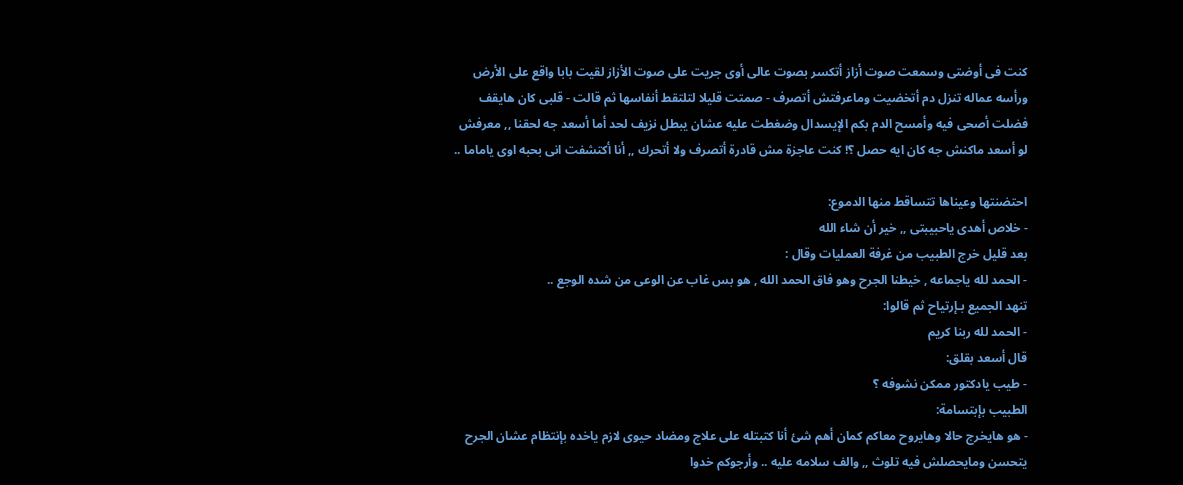كنت فى أوضتى وسمعت صوت أزاز أتكسر بصوت عالى أوى جريت على صوت الأزاز لقيت بابا واقع على الأرض ورأسه عماله تنزل دم أتخضيت وماعرفتش أتصرف - صمتت قليلا لتلتقط أنفاسها ثم قالت - قلبى كان هايقف فضلت أصحى فيه وأمسح الدم بكم الإيسدال وضغطت عليه عشان يبطل نزيف لحد أما أسعد جه لحقنا ,, معرفش لو أسعد ماكنش جه كان ايه حصل ؟! كنت عاجزة مش قادرة أتصرف ولا أتحرك ,, أنا أكتشفت انى بحبه اوى ياماما ..

احتضنتها وعيناها تتساقط منها الدموع:
- خلاص أهدى ياحبيبتى ,, خير أن شاء الله
بعد قليل خرج الطبيب من غرفة العمليات وقال :
- الحمد لله ياجماعه , خيطنا الجرح وهو فاق الحمد الله , هو بس غاب عن الوعى من شده الوجع ..
تنهد الجميع بـإرتياح ثم قالوا:
- الحمد لله ربنا كريم
قال أسعد بقلق:
- طيب يادكتور ممكن نشوفه ؟
الطبيب بإبتسامة:
- هو هايخرج حالا وهايروح معاكم كمان أهم شئ أنا كتبتله على علاج ومضاد حيوى لازم ياخده بإنتظام عشان الجرح يتحسن ومايحصلش فيه تلوث ,, والف سلامه عليه .. وأرجوكم خدوا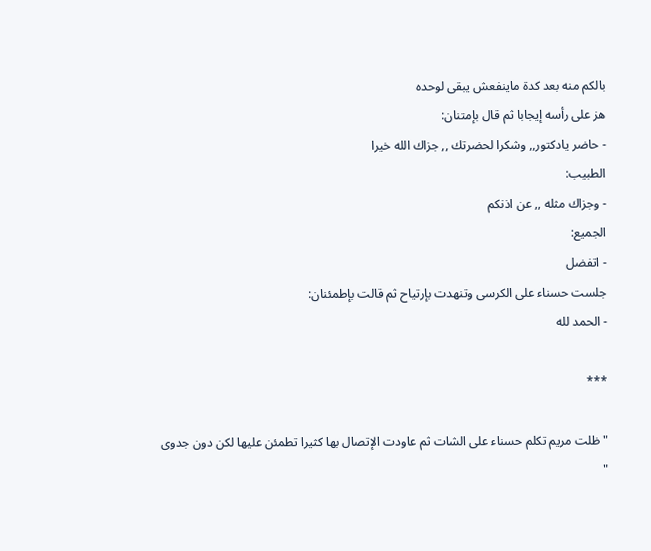بالكم منه بعد كدة ماينفعش يبقى لوحده
هز على رأسه إيجابا ثم قال بإمتنان:
- حاضر يادكتور,, وشكرا لحضرتك ,, جزاك الله خيرا
الطبيب:
- وجزاك مثله ,, عن اذنكم
الجميع:
- اتفضل
جلست حسناء على الكرسى وتنهدت بإرتياح ثم قالت بإطمئنان:
- الحمد لله

***

" ظلت مريم تكلم حسناء على الشات ثم عاودت الإتصال بها كثيرا تطمئن عليها لكن دون جدوى "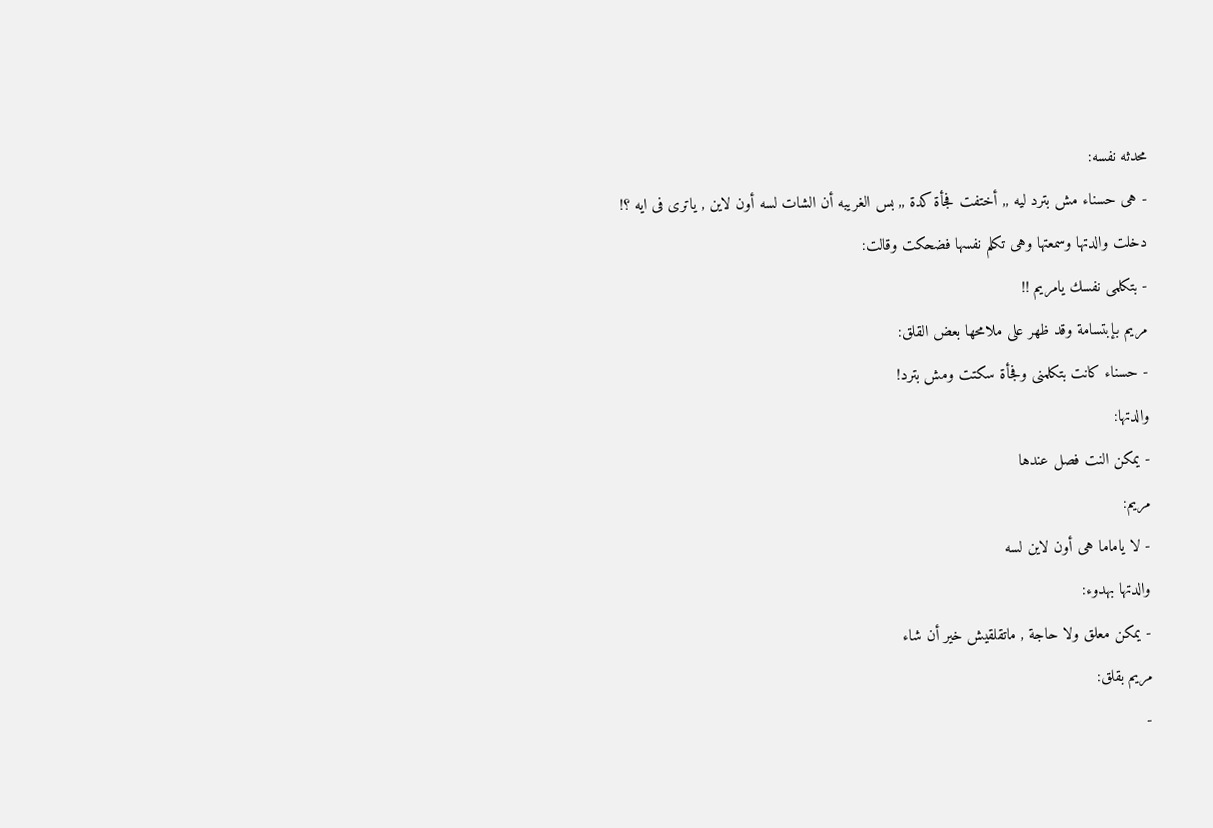محدثه نفسه:
- هى حسناء مش بترد ليه ,, أختفت فجأة كدة ,, بس الغريبه أن الشات لسه أون لاين , ياترى فى ايه ؟!
دخلت والدتها وسمعتها وهى تكلم نفسها فضحكت وقالت:
- بتكلمى نفسك يامريم !!
مريم بإبتسامة وقد ظهر على ملامحها بعض القلق:
- حسناء كانت بتكلمنى وفجأة سكتت ومش بترد!
والدتها:
- يمكن النت فصل عندها
مريم:
- لا ياماما هى أون لاين لسه
والدتها بهدوء:
- يمكن معلق ولا حاجة , ماتقلقيش خير أن شاء
مريم بقلق:
-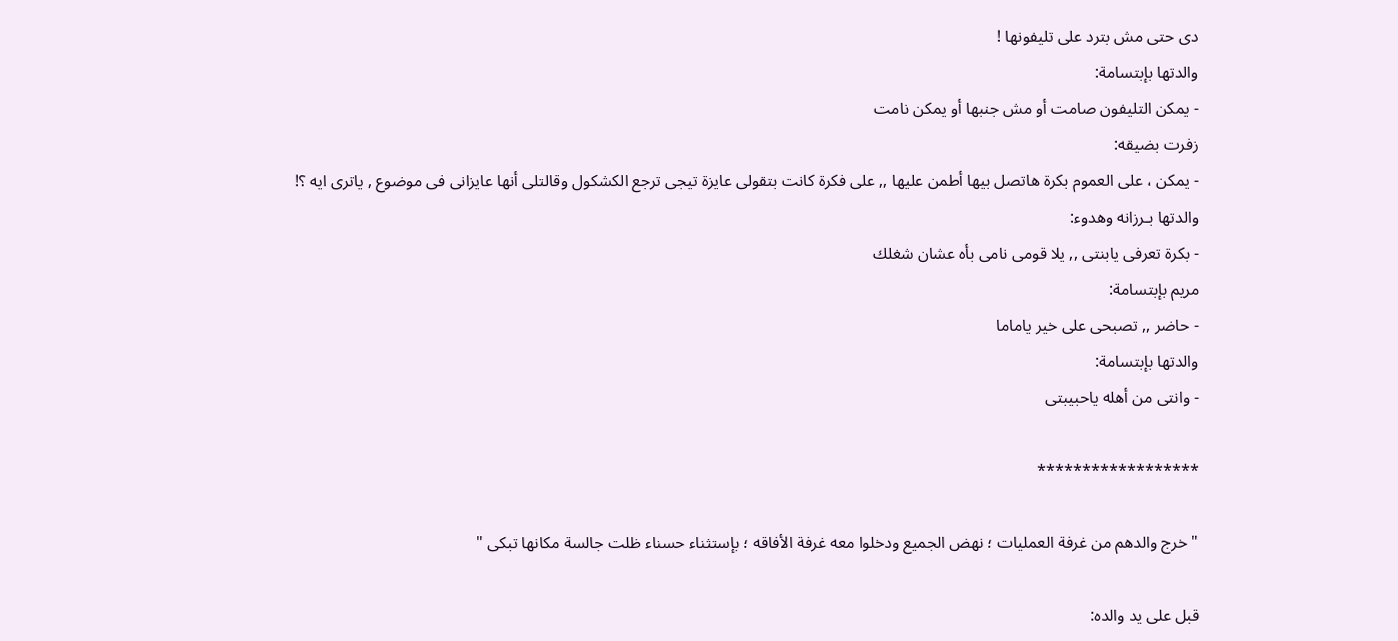دى حتى مش بترد على تليفونها !
والدتها بإبتسامة:
- يمكن التليفون صامت أو مش جنبها أو يمكن نامت
زفرت بضيقه:
- يمكن ، على العموم بكرة هاتصل بيها أطمن عليها ,, على فكرة كانت بتقولى عايزة تيجى ترجع الكشكول وقالتلى أنها عايزانى فى موضوع , ياترى ايه ؟!
والدتها بـرزانه وهدوء:
- بكرة تعرفى يابنتى ,, يلا قومى نامى بأه عشان شغلك
مريم بإبتسامة:
- حاضر ,, تصبحى على خير ياماما
والدتها بإبتسامة:
- وانتى من أهله ياحبيبتى

******************

" خرج والدهم من غرفة العمليات ؛ نهض الجميع ودخلوا معه غرفة الأفاقه ؛ بإستثناء حسناء ظلت جالسة مكانها تبكى "

قبل على يد والده: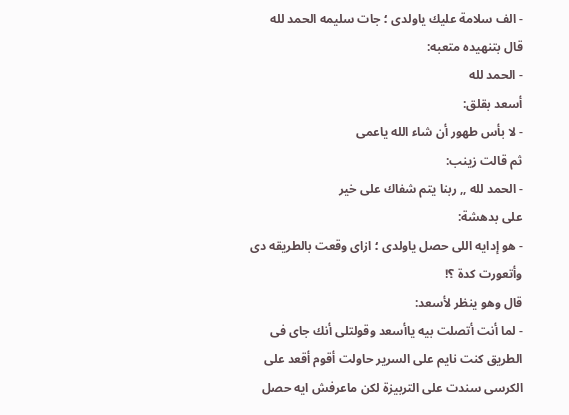- الف سلامة عليك ياولدى ؛ جات سليمه الحمد لله
قال بتنهيده متعبه:
- الحمد لله
أسعد بقلق:
- لا بأس طهور أن شاء الله ياعمى
ثم قالت زينب:
- الحمد لله ,, ربنا يتم شفاك على خير
على بدهشة:
- هو إدايه اللى حصل ياولدى ؛ ازاى وقعت بالطريقه دى وأتعورت كدة ؟!
قال وهو ينظر لأسعد:
- لما أنت أتصلت بيه ياأسعد وقولتلى أنك جاى فى الطريق كنت نايم على السرير حاولت أقوم أقعد على الكرسى سندت على التربيزة لكن ماعرفش ايه حصل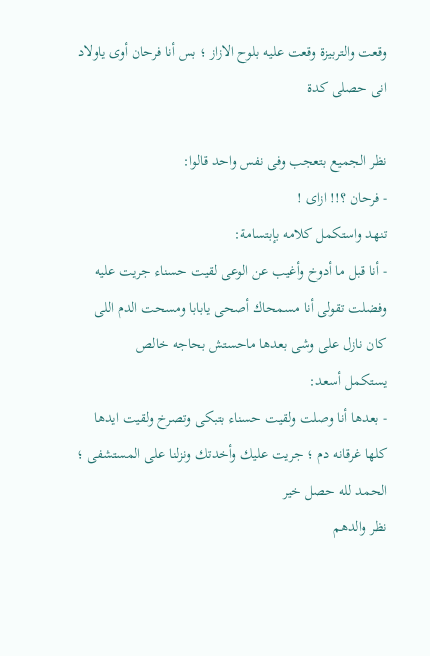وقعت والتربيزة وقعت عليه بلوح الازاز ؛ بس أنا فرحان أوى ياولاد انى حصلى كدة

نظر الجميع بتعجب وفى نفس واحد قالوا:
- فرحان ؟!! ازاى !
تنهد واستكمل كلامه بإبتسامة:
- أنا قبل ما أدوخ وأغيب عن الوعى لقيت حسناء جريت عليه وفضلت تقولى أنا مسمحاك أصحى يابابا ومسحت الدم اللى كان نازل على وشى بعدها ماحستش بحاجه خالص
يستكمل أسعد:
- بعدها أنا وصلت ولقيت حسناء بتبكى وتصرخ ولقيت ايدها كلها غرقانه دم ؛ جريت عليك وأخدتك ونزلنا على المستشفى ؛ الحمد لله حصل خير
نظر والدهم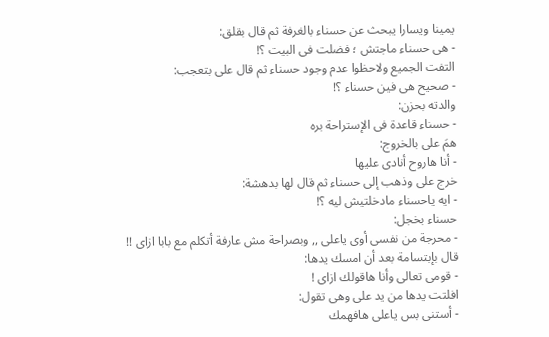يمينا ويسارا يبحث عن حسناء بالغرفة ثم قال بقلق:
- هى حسناء ماجتش ؛ فضلت فى البيت ؟!
التفت الجميع ولاحظوا عدم وجود حسناء ثم قال على بتعجب:
- صحيح هى فين حسناء ؟!
والدته بحزن:
- حسناء قاعدة فى الإستراحة بره
همَ على بالخروج:
- أنا هاروح أنادى عليها
خرج على وذهب إلى حسناء ثم قال لها بدهشة:
- ايه ياحسناء مادخلتيش ليه ؟!
حسناء بخجل:
- محرجة من نفسى أوى ياعلى ,, وبصراحة مش عارفة أتكلم مع بابا ازاى !!
قال بإبتسامة بعد أن امسك يدها:
- قومى تعالى وأنا هاقولك ازاى !
افلتت يدها من يد على وهى تقول:
- أستنى بس ياعلى هافهمك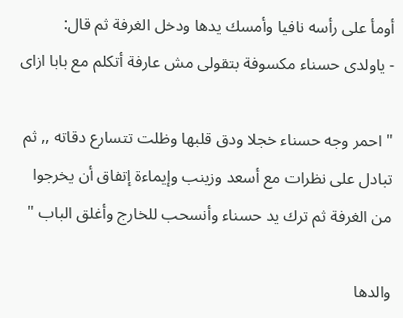أومأ على رأسه نافيا وأمسك يدها ودخل الغرفة ثم قال:
- ياولدى حسناء مكسوفة بتقولى مش عارفة أتكلم مع بابا ازاى

" احمر وجه حسناء خجلا ودق قلبها وظلت تتسارع دقاته ,, ثم تبادل على نظرات مع أسعد وزينب وإيماءة إتفاق أن يخرجوا من الغرفة ثم ترك يد حسناء وأنسحب للخارج وأغلق الباب "

والدها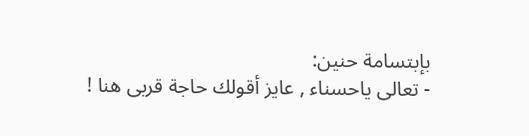بإبتسامة حنين:
- تعالى ياحسناء , عايز أقولك حاجة قربى هنا !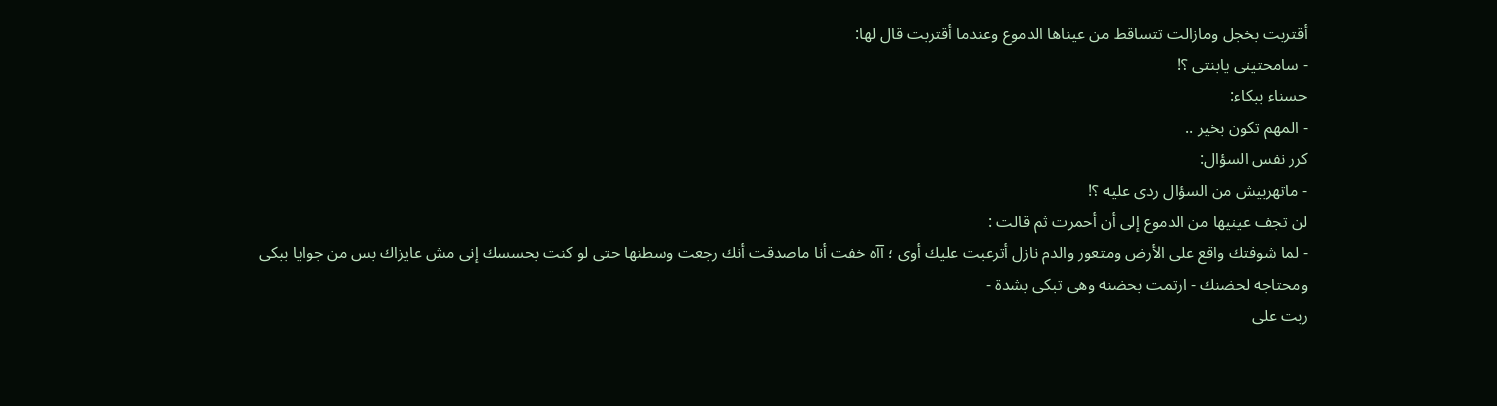أقتربت بخجل ومازالت تتساقط من عيناها الدموع وعندما أقتربت قال لها:
- سامحتينى يابنتى ؟!
حسناء ببكاء:
- المهم تكون بخير ..
كرر نفس السؤال:
- ماتهربيش من السؤال ردى عليه ؟!
لن تجف عينيها من الدموع إلى أن أحمرت ثم قالت :
- لما شوفتك واقع على الأرض ومتعور والدم نازل أترعبت عليك أوى ؛ آآه خفت أنا ماصدقت أنك رجعت وسطنها حتى لو كنت بحسسك إنى مش عايزاك بس من جوايا ببكى ومحتاجه لحضنك - ارتمت بحضنه وهى تبكى بشدة -
ربت على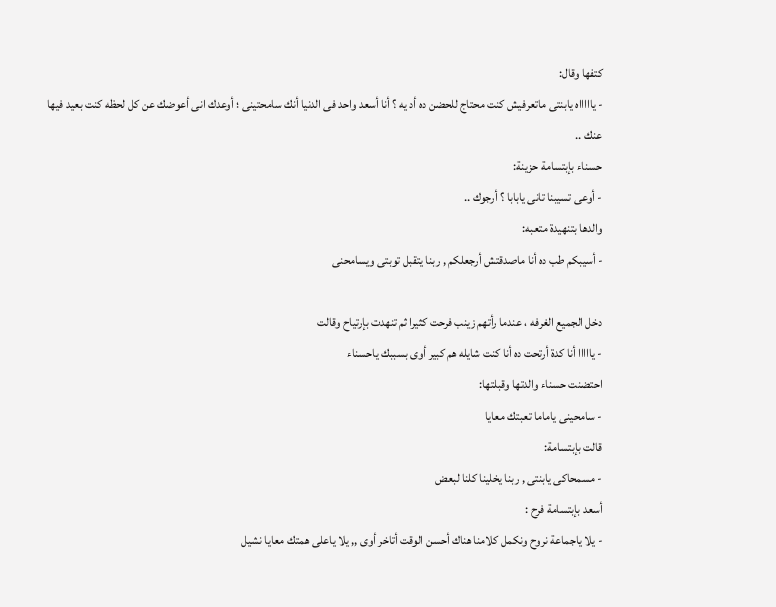كتفها وقال:
- ياااااه يابنتى ماتعرفيش كنت محتاج للحضن ده أد يه ؟ أنا أسعد واحد فى الدنيا أنك سامحتينى ؛ أوعدك انى أعوضك عن كل لحظه كنت بعيد فيها عنك ..
حسناء بإبتسامة حزينة:
- أوعى تسيبنا تانى يابابا ؟ أرجوك ..
والدها بتنهيدة متعبه:
- أسيبكم طب ده أنا ماصدقتش أرجعلكم , ربنا يتقبل توبتى ويسامحنى

دخل الجميع الغرفه ، عندما رأتهم زينب فرحت كثيرا ثم تنهدت بإرتياح وقالت
- يااااا أنا كدة أرتحت ده أنا كنت شايله هم كبير أوى بسببك ياحسناء
احتضنت حسناء والدتها وقبلتها:
- سامحينى ياماما تعبتك معايا
قالت بإبتسامة:
- مسمحاكى يابنتى , ربنا يخلينا كلنا لبعض
أسعد بإبتسامة فرح :
- يلا ياجماعة نروح ونكمل كلامنا هناك أحسن الوقت أتاخر أوى ,, يلا ياعلى همتك معايا نشيل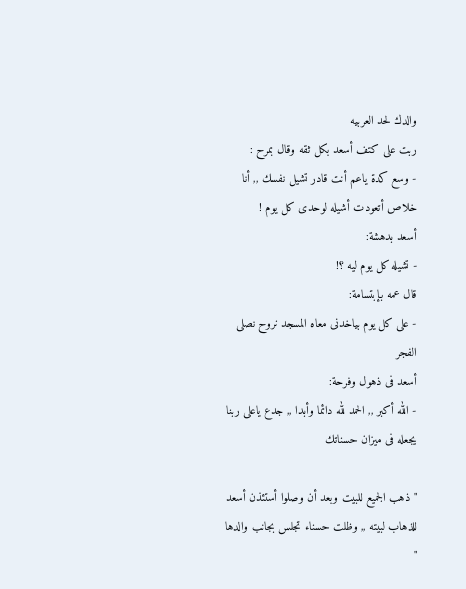والدك لحد العربيه
ربت على كتف أسعد بكل ثقه وقال بمرح :
- وسع كدة ياعم أنت قادر تشيل نفسك ,, أنا خلاص أتعودت أشيله لوحدى كل يوم !
أسعد بدهشة:
- تشيله كل يوم ليه ؟!
قال عمه بإبتسامة:
- على كل يوم بياخدنى معاه المسجد نروح نصلى الفجر
أسعد فى ذهول وفرحة:
- الله أكبر ,, الحمد لله دائما وأبدا ,, جدع ياعلى ربنا يجعله فى ميزان حسناتك

" ذهب الجميع للبيت وبعد أن وصلوا أستئذن أسعد للذهاب لبيته ,, وظلت حسناء تجلس بجانب والدها "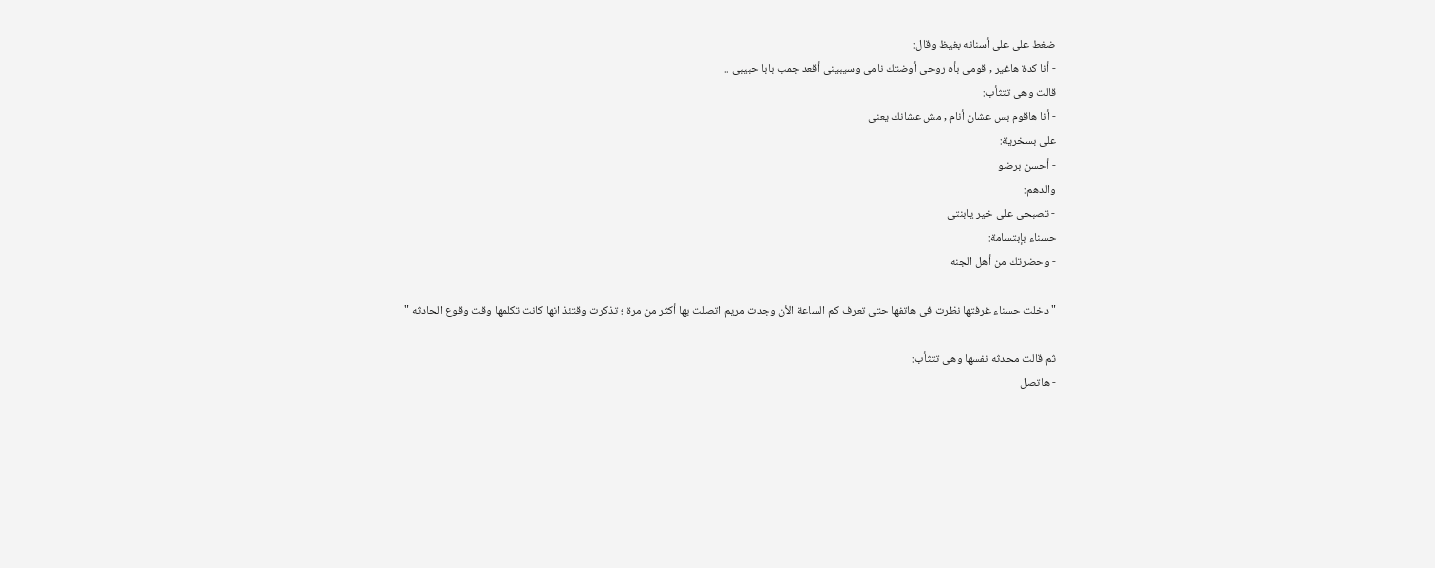ضغط على على أسنانه بغيظ وقال:
- أنا كدة هاغير , قومى بأه روحى أوضتك نامى وسيبينى أقعد جمب بابا حبيبى ..
قالت وهى تتثأب:
- أنا هاقوم بس عشان أنام , مش عشانك يعنى
على بسخرية:
- أحسن برضو
والدهم:
- تصبحى على خير يابنتى
حسناء بإبتسامة:
- وحضرتك من أهل الجنه

" دخلت حسناء غرفتها نظرت فى هاتفها حتى تعرف كم الساعة الأن وجدت مريم اتصلت بها أكثر من مرة ؛ تذكرت وقتئذ انها كانت تكلمها وقت وقوع الحادثه "

ثم قالت محدثه نفسها وهى تتثأب:
- هاتصل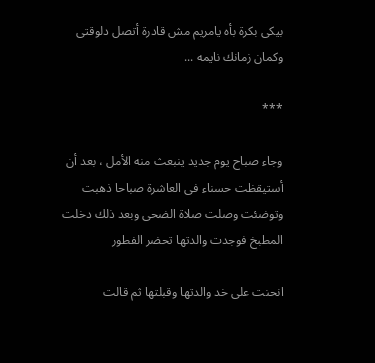بيكى بكرة بأه يامريم مش قادرة أتصل دلوقتى وكمان زمانك نايمه ...

***

وجاء صباح يوم جديد ينبعث منه الأمل ، بعد أن أستيقظت حسناء فى العاشرة صباحا ذهبت وتوضئت وصلت صلاة الضحى وبعد ذلك دخلت المطبخ فوجدت والدتها تحضر الفطور

انحنت على خد والدتها وقبلتها ثم قالت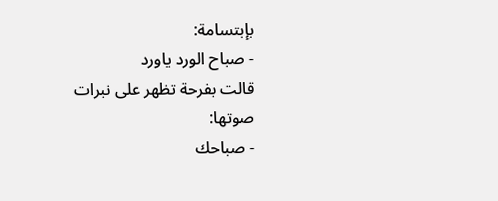بإبتسامة:
- صباح الورد ياورد
قالت بفرحة تظهر على نبرات صوتها:
- صباحك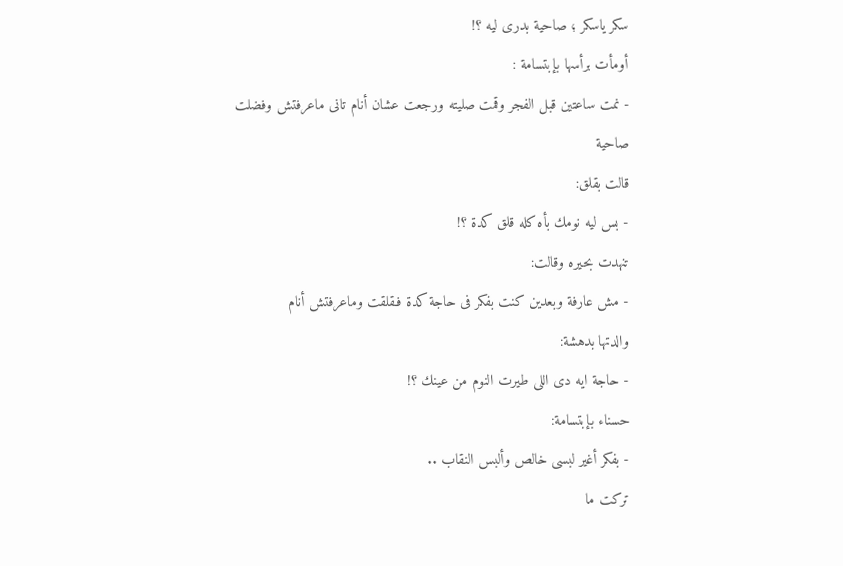سكر ياسكر ؛ صاحية بدرى ليه ؟!
أومأت برأسها بإبتسامة :
- نمت ساعتين قبل الفجر وقمت صليته ورجعت عشان أنام تانى ماعرفتش وفضلت صاحية
قالت بقلق:
- بس ليه نومك بأه كله قلق كدة ؟!
تنهدت بحيره وقالت:
- مش عارفة وبعدين كنت بفكر فى حاجة كدة فـقلقت وماعرفتش أنام
والدتها بدهشة:
- حاجة ايه دى اللى طيرت النوم من عينك ؟!
حسناء بإبتسامة:
- بفكر أغير لبسى خالص وألبس النقاب ..
تركت ما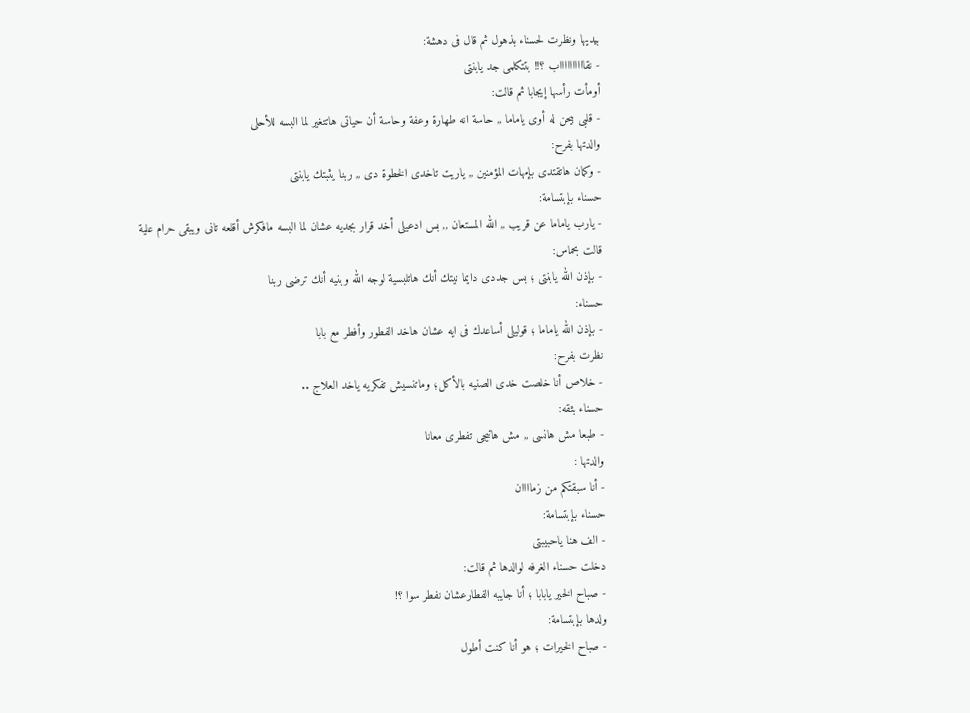بيديها ونظرت لحسناء بذهول ثم قال فى دهشة:
- نقااااااااااب ؟!! بتتكلمى جد يابنتى
أومأت رأسها إيجابا ثم قالت:
- قلبى بيحن له أوى ياماما ,, حاسة انه طهارة وعفة وحاسة أن حياتى هاتتغير لما البسه للأحلى
والدتها بفرح:
- وكمان هاتقتدى بإمهات المؤمنين ,, ياريت تاخدى الخطوة دى ,, ربنا يثبتك يابنتى
حسناء بإبتسامة:
- يارب ياماما عن قريب ,, الله المستعان ,, بس ادعيلى أخد قرار بجديه عشان لما البسه مافكرش أقلعه تانى ويبقى حرام علية
قالت بحماس:
- بإذن الله يابنتى ؛ بس جددى دايما نيتك أنك هاتلبسية لوجه الله وبنيه أنك ترضى ربنا
حسناء:
- بإذن الله ياماما ؛ قوليلى أساعدك فى ايه عشان هاخد الفطور وأفطر مع بابا
نظرت بفرح:
- خلاص أنا خلصت خدى الصنيه بالأكل؛ وماتنسيش تفكريه ياخد العلاج ..
حسناء بثقه:
- طبعا مش هانسى ,, مش هاتيجى تفطرى معانا
والدتها :
- أنا سبقتكم من زماااان
حسناء بإبتسامة:
- الف هنا ياحبيبتى
دخلت حسناء الغرفه لوالدها ثم قالت:
- صباح الخير يابابا ؛ أنا جايبه الفطارعشان نفطر سوا ؟!
ولدها بإبتسامة:
- صباح الخيرات ؛ هو أنا كنت أطول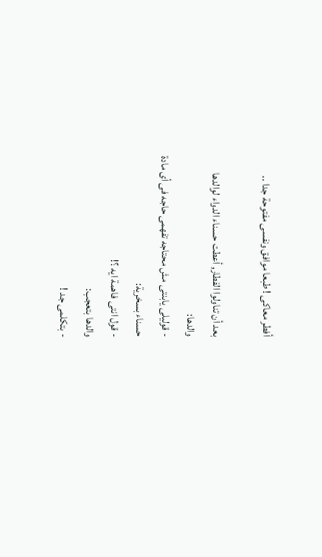أفطر معاكى ! طبعا موافق ونفسى مفتوحة جدا ..

بعد أن تناولوا الفطار, أعطت حسناء الدواء لوالدها
والدها:
- قوليلى يابنتى مش محتاجه تفهمى حاجه فى أى مادة
حسناء بسخرية:
- قول انتى فاهمة ايه ؟!
والدها بتعجب:
- بتكلمى جد !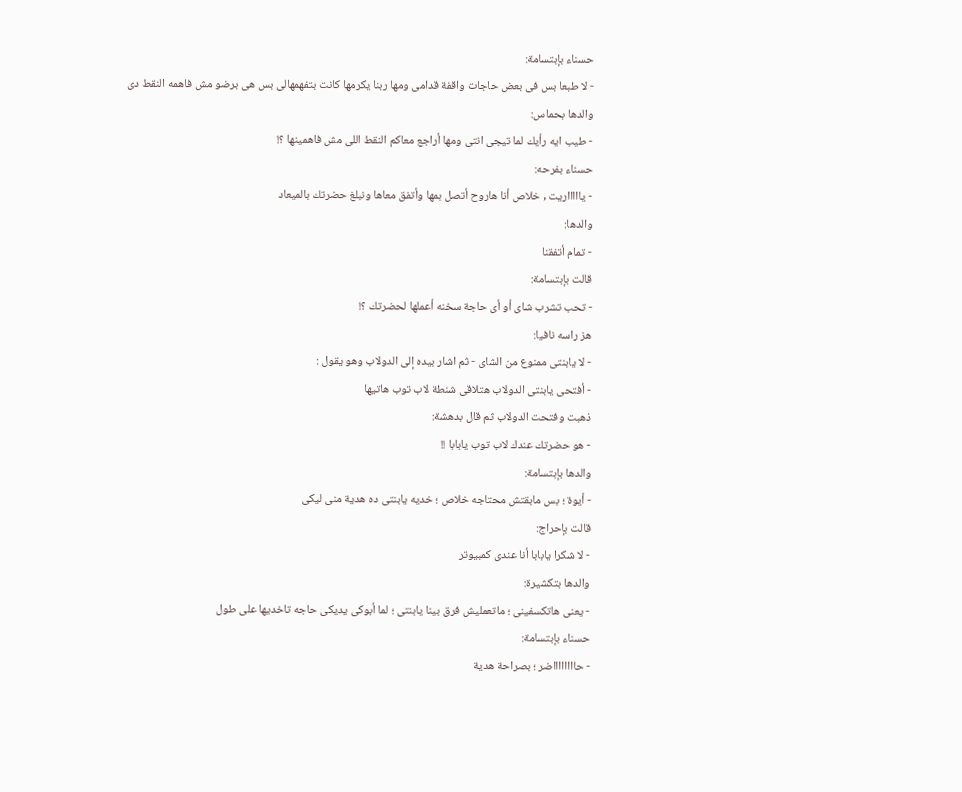حسناء بإبتسامة:
- لا طبعا بس فى بعض حاجات واقفة قدامى ومها ربنا يكرمها كانت بتفهمهالى بس هى برضو مش فاهمه النقط دى
والدها بحماس:
- طيب ايه رأيك لما تيجى انتى ومها أراجع معاكم النقط اللى مش فاهمينها ؟!
حسناء بفرحه:
- ياااااريت , خلاص أنا هاروح أتصل بمها وأتفق معاها ونبلغ حضرتك بالميعاد
والدها:
- تمام أتفقنا
قالت بإبتسامة:
- تحب تشرب شاى أو أى حاجة سخنه أعملها لحضرتك ؟!
هز راسه نافيا:
- لا يابنتى ممنوع من الشاى - ثم اشار بيده إلى الدولاب وهو يقول :
- أفتحى يابنتى الدولاب هتلاقى شنطة لاب توب هاتيها
ذهبت وفتحت الدولاب ثم قال بدهشة:
- هو حضرتك عندك لاب توب يابابا !!
والدها بإبتسامة:
- أيوة ؛ بس مابقتش محتاجه خلاص ؛ خديه يابنتى ده هدية منى ليكى
قالت بإحراج:
- لا شكرا يابابا أنا عندى كمبيوتر
والدها بتكشيرة:
- يعنى هاتكسفينى ؛ ماتعمليش فرق بينا يابنتى ؛ لما أبوكى يديكى حاجه تاخديها على طول
حسناء بإبتسامة:
- حااااااااضر ؛ بصراحة هدية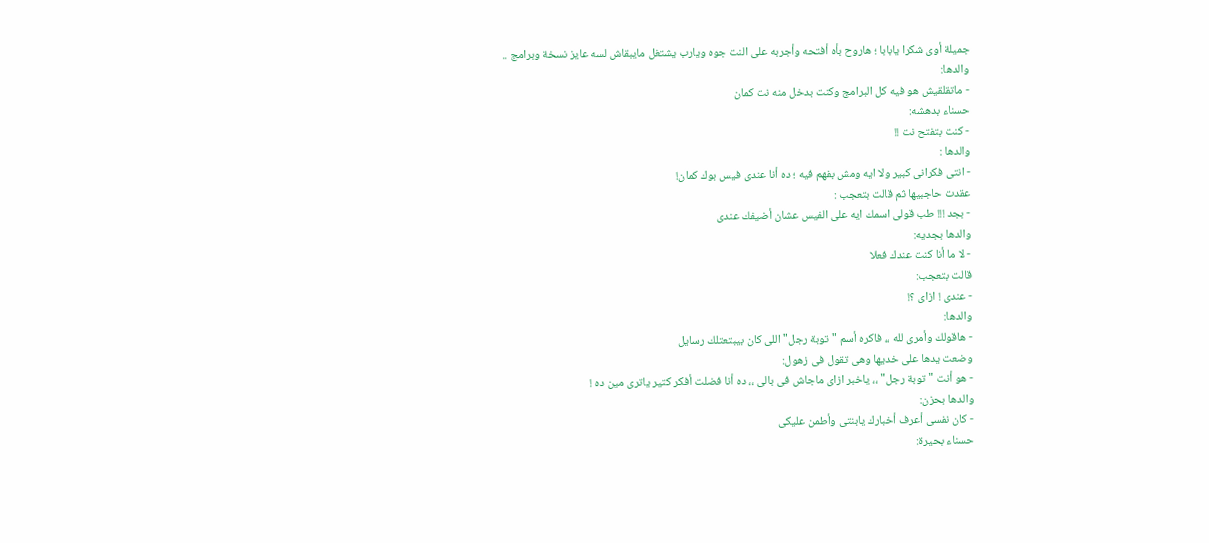جميلة أوى شكرا يابابا ؛ هاروح بأه أفتحه وأجربه على النت جوه ويارب يشتغل مايبقاش لسه عايز نسخة وبرامج ..
والدها:
- ماتقلقيش هو فيه كل البرامج وكنت بدخل منه نت كمان
حسناء بدهشه:
- كنت بتفتح نت !!
والدها :
- انتى فكرانى كبير ولا ايه ومش بفهم فيه ؛ ده أنا عندى فيس بوك كمان!
عقدت حاجبيها ثم قالت بتعجب :
- بجد !!! طب قولى اسمك ايه على الفيس عشان أضيفك عندى
والدها بجديه:
- لا ما أنا كنت عندك فعلا
قالت بتعجب:
- عندى ! ازاى ؟!
والدها:
- هاقولك وأمرى لله ،، فاكره أسم "توبة رجل" اللى كان بيبتعتلك رسايل
وضعت يدها على خديها وهى تقول فى زهول:
- هو أنت "توبة رجل" ،، ياخبر ازاى ماجاش فى بالى ،، ده أنا فضلت أفكر كتير ياترى مين ده !
والدها بحزن:
- كان نفسى أعرف أخبارك يابنتى وأطمن عليكى
حسناء بحيرة: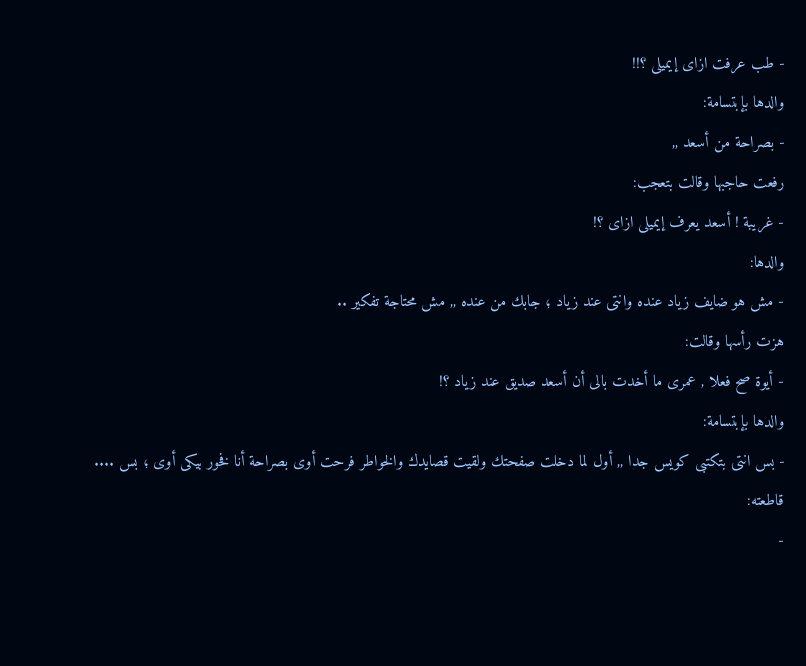- طب عرفت ازاى إيميلى ؟!!
والدها بإبتسامة:
- بصراحة من أسعد ,,
رفعت حاجبها وقالت بتعجب:
- غريبة ! أسعد يعرف إيميلى ازاى ؟!
والدها:
- مش هو ضايف زياد عنده وانتى عند زياد ؛ جابك من عنده ,, مش محتاجة تفكير ..
هزت رأسها وقالت:
- أيوة صح فعلا , عمرى ما أخدت بالى أن أسعد صديق عند زياد ؟!
والدها بإبتسامة:
- بس انتى بتكتبى كويس جدا ,, أول لما دخلت صفحتك ولقيت قصايدك والخواطر فرحت أوى بصراحة أنا فخور بيكى أوى ؛ بس ....
قاطعته:
-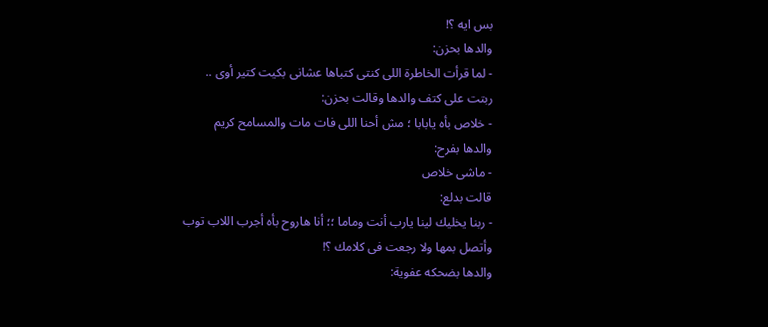بس ايه ؟!
والدها بحزن:
- لما قرأت الخاطرة اللى كنتى كتباها عشانى بكيت كتير أوى ..
ربتت على كتف والدها وقالت بحزن:
- خلاص بأه يابابا ؛ مش أحنا اللى فات مات والمسامح كريم
والدها بفرح:
- ماشى خلاص
قالت بدلع:
- ربنا يخليك لينا يارب أنت وماما ؛؛ أنا هاروح بأه أجرب اللاب توب وأتصل بمها ولا رجعت فى كلامك ؟!
والدها بضحكه عفوية: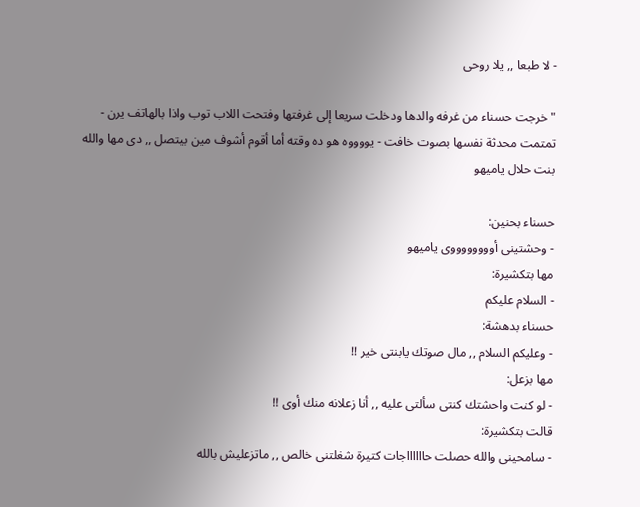- لا طبعا ,, يلا روحى

" خرجت حسناء من غرفه والدها ودخلت سريعا إلى غرفتها وفتحت اللاب توب واذا بالهاتف يرن - تمتمت محدثة نفسها بصوت خافت - يووووه هو ده وقته أما أقوم أشوف مين بيتصل ,, دى مها والله بنت حلال ياميهو

حسناء بحنين:
- وحشتينى أووووووووى ياميهو
مها بتكشيرة:
- السلام عليكم
حسناء بدهشة:
- وعليكم السلام ,, مال صوتك يابنتى خير !!
مها بزعل:
- لو كنت واحشتك كنتى سألتى عليه ,, أنا زعلانه منك أوى !!
قالت بتكشيرة:
- سامحينى والله حصلت حااااااجات كتيرة شغلتنى خالص ,, ماتزعليش بالله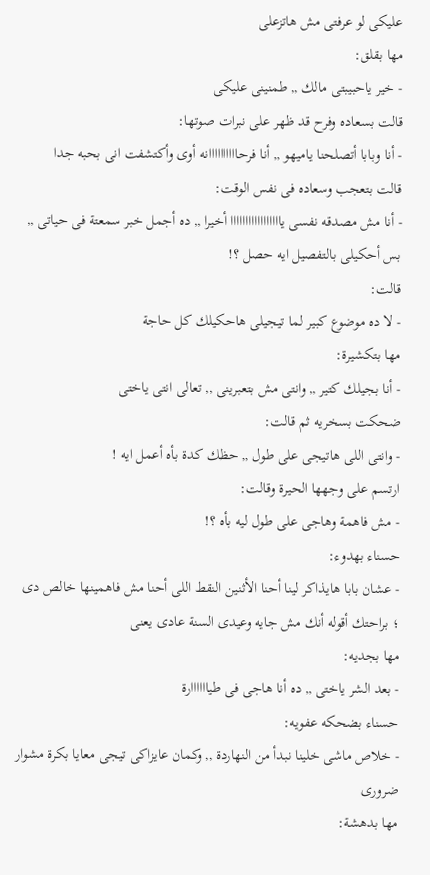عليكى لو عرفتى مش هاتزعلى
مها بقلق:
- خير ياحبيبتى مالك ,, طمنينى عليكى
قالت بسعاده وفرح قد ظهر على نبرات صوتها:
- أنا وبابا أتصلحنا ياميهو ,, أنا فرحاااااااااانه أوى وأكتشفت انى بحبه جدا
قالت بتعجب وسعاده فى نفس الوقت:
- أنا مش مصدقه نفسى يااااااااااااااااا أخيرا ,, ده أجمل خبر سمعتة فى حياتى ,, بس أحكيلى بالتفصيل ايه حصل ؟!
قالت:
- لا ده موضوع كبير لما تيجيلى هاحكيلك كل حاجة
مها بتكشيرة:
- أنا بجيلك كتير ,, وانتى مش بتعبرينى ,, تعالى انتى ياختى
ضحكت بسخريه ثم قالت:
- وانتى اللى هاتيجى على طول ,, حظك كدة بأه أعمل ايه !
ارتسم على وجهها الحيرة وقالت:
- مش فاهمة وهاجى على طول ليه بأه ؟!
حسناء بهدوء:
- عشان بابا هايذاكر لينا أحنا الأثنين النقط اللى أحنا مش فاهمينها خالص دى ؛ براحتك أقوله أنك مش جايه وعيدى السنة عادى يعنى
مها بجديه:
- بعد الشر ياختى ,, ده أنا هاجى فى طياااااارة
حسناء بضحكه عفويه:
- خلاص ماشى خلينا نبدأ من النهاردة ,, وكمان عايزاكى تيجى معايا بكرة مشوار ضرورى
مها بدهشة: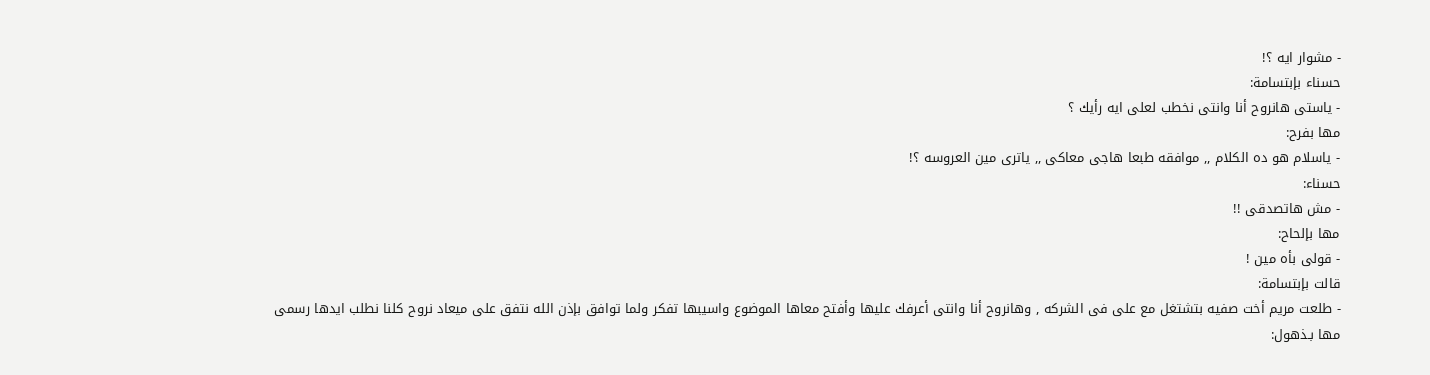- مشوار ايه ؟!
حسناء بإبتسامة:
- ياستى هانروح أنا وانتى نخطب لعلى ايه رأيك ؟
مها بفرح:
- ياسلام هو ده الكلام ,, موافقه طبعا هاجى معاكى ,, ياترى مين العروسه ؟!
حسناء:
- مش هاتصدقى !!
مها بإلحاح:
- قولى بأه مين !
قالت بإبتسامة:
- طلعت مريم أخت صفيه بتشتغل مع على فى الشركه , وهانروح أنا وانتى أعرفك عليها وأفتح معاها الموضوع واسيبها تفكر ولما توافق بإذن الله نتفق على ميعاد نروح كلنا نطلب ايدها رسمى
مها بـذهول: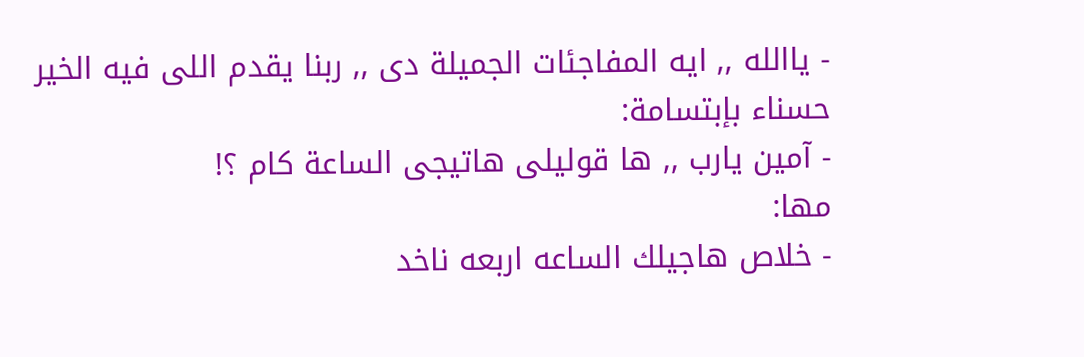- ياالله ,, ايه المفاجئات الجميلة دى ,, ربنا يقدم اللى فيه الخير
حسناء بإبتسامة:
- آمين يارب ,, ها قوليلى هاتيجى الساعة كام ؟!
مها:
- خلاص هاجيلك الساعه اربعه ناخد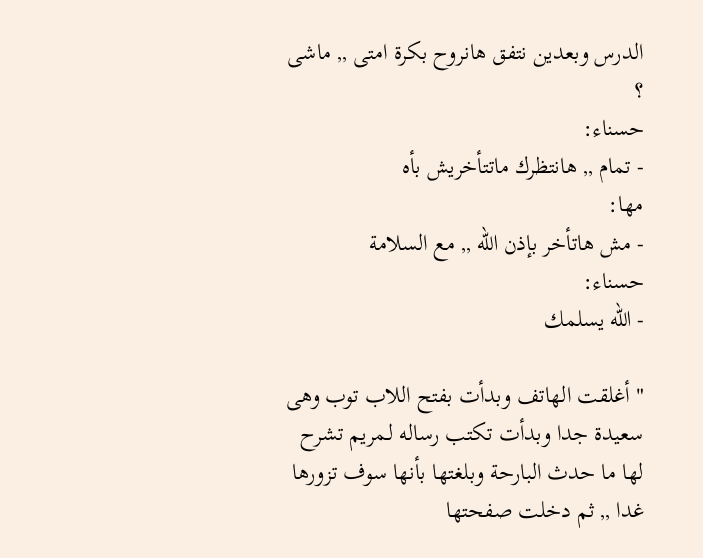الدرس وبعدين نتفق هانروح بكرة امتى ,, ماشى ؟
حسناء:
- تمام ,, هانتظرك ماتتأخريش بأه
مها:
- مش هاتأخر بإذن الله ,, مع السلامة
حسناء:
- الله يسلمك

" أغلقت الهاتف وبدأت بفتح اللاب توب وهى سعيدة جدا وبدأت تكتب رساله لـمريم تشرح لها ما حدث البارحة وبلغتها بأنها سوف تزورها غدا ,, ثم دخلت صفحتها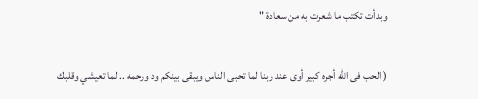وبدأت تكتب ما شعرت به من سعادة "

( الحب فى الله أجره كبير أوى عند ربنا لما تحبى الناس ويبقى بينكم ود ورحمه .. لما تعيشي وقلبك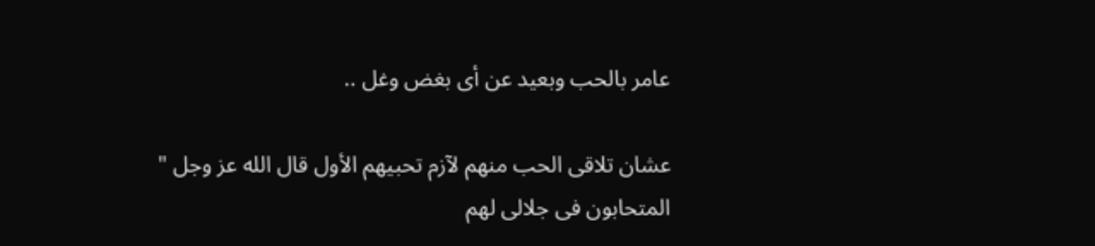عامر بالحب وبعيد عن أى بغض وغل ..

عشان تلاقى الحب منهم لآزم تحبيهم الأول قال الله عز وجل " المتحابون فى جلالى لهم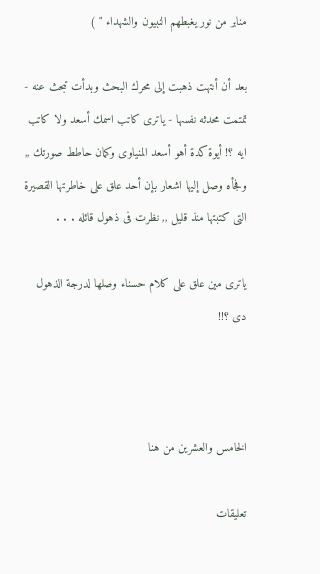منابر من نور يغبطهم النبيون والشهداء " )

بعد أن أنتهت ذهبت إلى محرك البحث وبدأت تبحث عنه - تمتمت محدثه نفسها - ياترى كاتب اسمك أسعد ولا كاتب ايه ؟! أيوة كدة أهو أسعد المنياوى وكمان حاطط صورتك ,, وفجأه وصل إليها اشعار بإن أحد علق على خاطرتها القصيرة التى كتبتها منذ قليل ,, نظرت فى ذهول قائله . . .

ياترى مين علق على كلام حسناء وصلها لدرجة الذهول دى ؟!!



الخامس والعشرين من هنا

تعليقات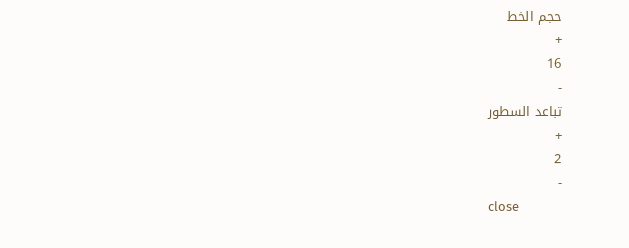حجم الخط
+
16
-
تباعد السطور
+
2
-
close